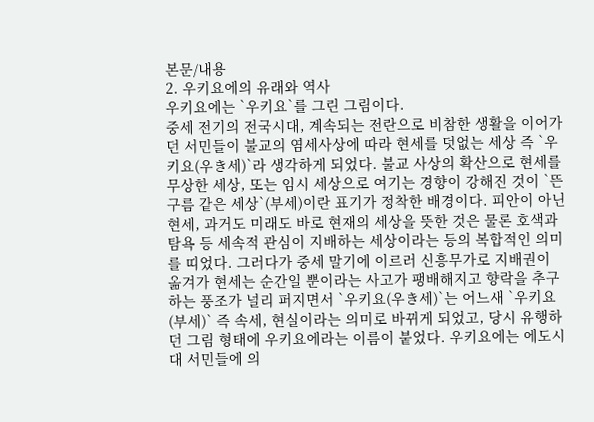본문/내용
2. 우키요에의 유래와 역사
우키요에는 `우키요`를 그린 그림이다.
중세 전기의 전국시대, 계속되는 전란으로 비참한 생활을 이어가던 서민들이 불교의 염세사상에 따라 현세를 덧없는 세상 즉 `우키요(우き세)`라 생각하게 되었다. 불교 사상의 확산으로 현세를 무상한 세상, 또는 임시 세상으로 여기는 경향이 강해진 것이 `뜬구름 같은 세상`(부세)이란 표기가 정착한 배경이다. 피안이 아닌 현세, 과거도 미래도 바로 현재의 세상을 뜻한 것은 물론 호색과 탐욕 등 세속적 관심이 지배하는 세상이라는 등의 복합적인 의미를 띠었다. 그러다가 중세 말기에 이르러 신흥무가로 지배권이 옮겨가 현세는 순간일 뿐이라는 사고가 팽배해지고 향락을 추구하는 풍조가 널리 퍼지면서 `우키요(우き세)`는 어느새 `우키요(부세)` 즉 속세, 현실이라는 의미로 바뀌게 되었고, 당시 유행하던 그림 형태에 우키요에라는 이름이 붙었다. 우키요에는 에도시대 서민들에 의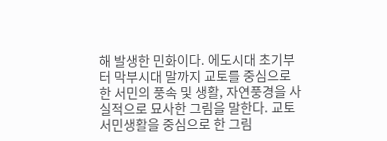해 발생한 민화이다. 에도시대 초기부터 막부시대 말까지 교토를 중심으로 한 서민의 풍속 및 생활, 자연풍경을 사실적으로 묘사한 그림을 말한다. 교토 서민생활을 중심으로 한 그림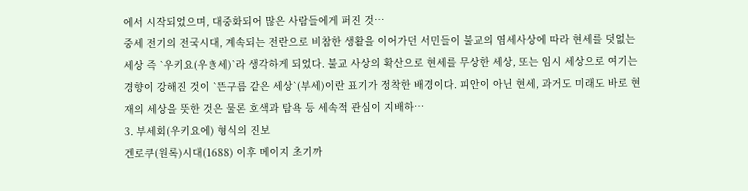에서 시작되었으며, 대중화되어 많은 사람들에게 퍼진 것…
중세 전기의 전국시대, 계속되는 전란으로 비참한 생활을 이어가던 서민들이 불교의 염세사상에 따라 현세를 덧없는 세상 즉 `우키요(우き세)`라 생각하게 되었다. 불교 사상의 확산으로 현세를 무상한 세상, 또는 임시 세상으로 여기는 경향이 강해진 것이 `뜬구름 같은 세상`(부세)이란 표기가 정착한 배경이다. 피안이 아닌 현세, 과거도 미래도 바로 현재의 세상을 뜻한 것은 물론 호색과 탐욕 등 세속적 관심이 지배하…
3. 부세회(우키요에) 형식의 진보
겐로쿠(원록)시대(1688) 이후 메이지 초기까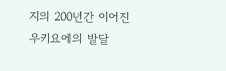지의 200년간 이어진 우키요에의 발달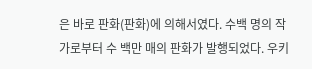은 바로 판화(판화)에 의해서였다. 수백 명의 작가로부터 수 백만 매의 판화가 발행되었다. 우키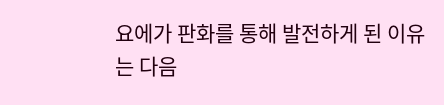요에가 판화를 통해 발전하게 된 이유는 다음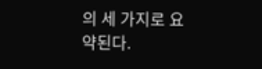의 세 가지로 요약된다.